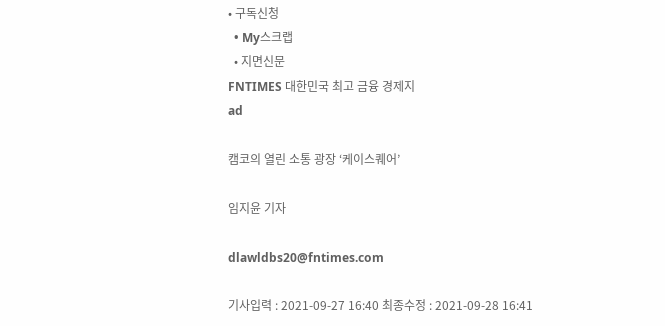• 구독신청
  • My스크랩
  • 지면신문
FNTIMES 대한민국 최고 금융 경제지
ad

캠코의 열린 소통 광장 ‘케이스퀘어’

임지윤 기자

dlawldbs20@fntimes.com

기사입력 : 2021-09-27 16:40 최종수정 : 2021-09-28 16:41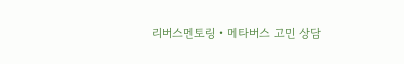리버스멘토링‧메타버스 고민 상담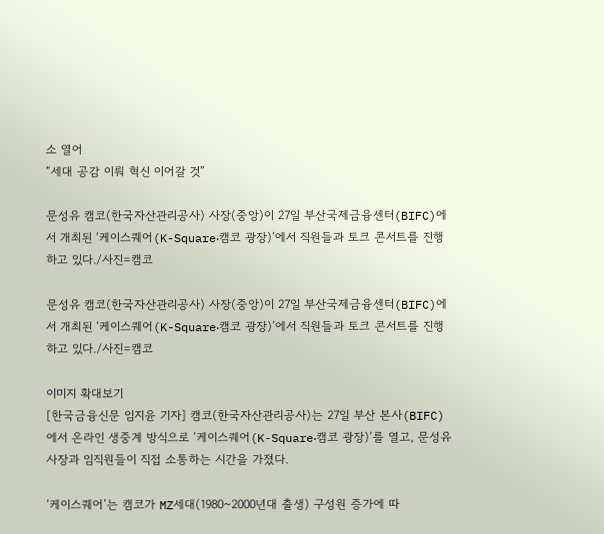소 열어
“세대 공감 이뤄 혁신 이어갈 것”

문성유 캠코(한국자산관리공사) 사장(중앙)이 27일 부산국제금융센터(BIFC)에서 개최된 ‘케이스퀘어(K-Square‧캠코 광장)’에서 직원들과 토크 콘서트를 진행하고 있다./사진=캠코

문성유 캠코(한국자산관리공사) 사장(중앙)이 27일 부산국제금융센터(BIFC)에서 개최된 ‘케이스퀘어(K-Square‧캠코 광장)’에서 직원들과 토크 콘서트를 진행하고 있다./사진=캠코

이미지 확대보기
[한국금융신문 임지윤 기자] 캠코(한국자산관리공사)는 27일 부산 본사(BIFC)에서 온라인 생중계 방식으로 ‘케이스퀘어(K-Square‧캠코 광장)’를 열고, 문성유 사장과 임직원들이 직접 소통하는 시간을 가졌다.

‘케이스퀘어’는 캠코가 MZ세대(1980~2000년대 출생) 구성원 증가에 따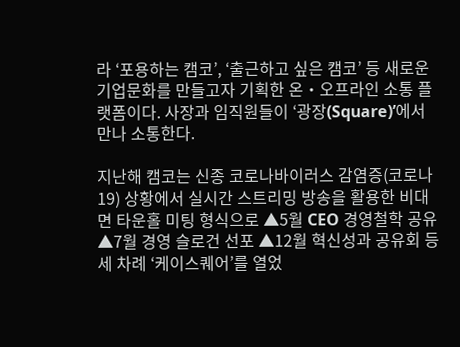라 ‘포용하는 캠코’, ‘출근하고 싶은 캠코’ 등 새로운 기업문화를 만들고자 기획한 온‧오프라인 소통 플랫폼이다. 사장과 임직원들이 ‘광장(Square)’에서 만나 소통한다.

지난해 캠코는 신종 코로나바이러스 감염증(코로나19) 상황에서 실시간 스트리밍 방송을 활용한 비대면 타운홀 미팅 형식으로 ▲5월 CEO 경영철학 공유 ▲7월 경영 슬로건 선포 ▲12월 혁신성과 공유회 등 세 차례 ‘케이스퀘어’를 열었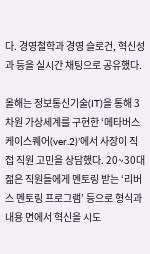다. 경영철학과 경영 슬로건, 혁신성과 등을 실시간 채팅으로 공유했다.

올해는 정보통신기술(IT)을 통해 3차원 가상세계를 구현한 ‘메타버스 케이스퀘어(ver.2)’에서 사장이 직접 직원 고민을 상담했다. 20~30대 젊은 직원들에게 멘토링 받는 ‘리버스 멘토링 프로그램’ 등으로 형식과 내용 면에서 혁신을 시도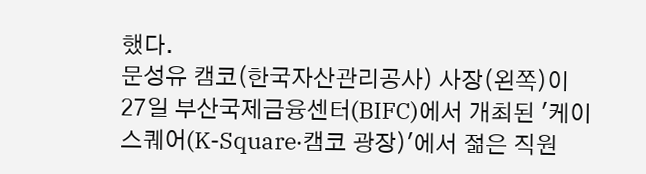했다.
문성유 캠코(한국자산관리공사) 사장(왼쪽)이 27일 부산국제금융센터(BIFC)에서 개최된 '케이스퀘어(K-Square‧캠코 광장)'에서 젊은 직원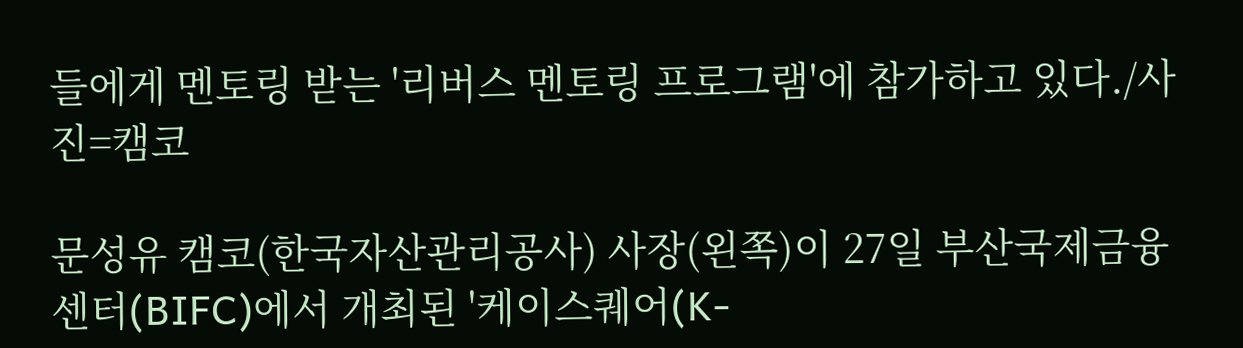들에게 멘토링 받는 '리버스 멘토링 프로그램'에 참가하고 있다./사진=캠코

문성유 캠코(한국자산관리공사) 사장(왼쪽)이 27일 부산국제금융센터(BIFC)에서 개최된 '케이스퀘어(K-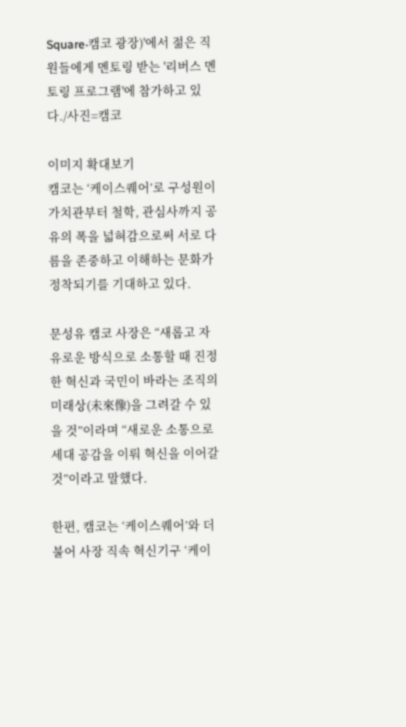Square‧캠코 광장)'에서 젊은 직원들에게 멘토링 받는 '리버스 멘토링 프로그램'에 참가하고 있다./사진=캠코

이미지 확대보기
캠코는 ‘케이스퀘어’로 구성원이 가치관부터 철학, 관심사까지 공유의 폭을 넓혀감으로써 서로 다름을 존중하고 이해하는 문화가 정착되기를 기대하고 있다.

문성유 캠코 사장은 “새롭고 자유로운 방식으로 소통할 때 진정한 혁신과 국민이 바라는 조직의 미래상(未來像)을 그려갈 수 있을 것”이라며 “새로운 소통으로 세대 공감을 이뤄 혁신을 이어갈 것”이라고 말했다.

한편, 캠코는 ‘케이스퀘어’와 더불어 사장 직속 혁신기구 ‘케이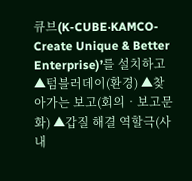큐브(K-CUBE‧KAMCO-Create Unique & Better Enterprise)’를 설치하고 ▲텀블러데이(환경) ▲찾아가는 보고(회의‧보고문화) ▲갑질 해결 역할극(사내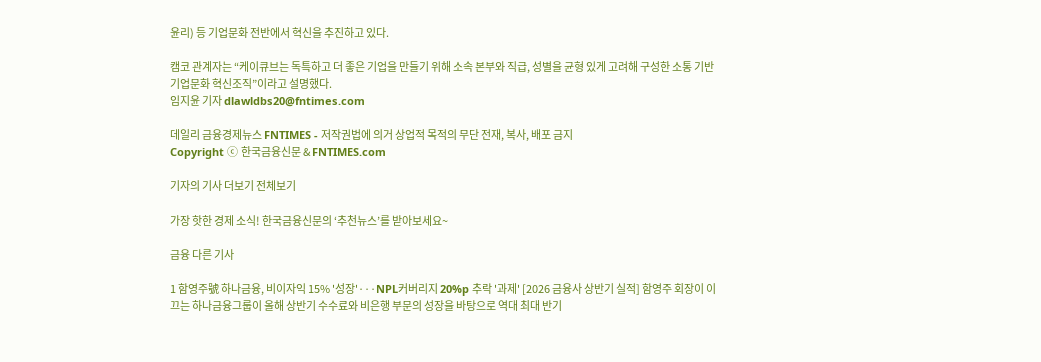윤리) 등 기업문화 전반에서 혁신을 추진하고 있다.

캠코 관계자는 “케이큐브는 독특하고 더 좋은 기업을 만들기 위해 소속 본부와 직급, 성별을 균형 있게 고려해 구성한 소통 기반 기업문화 혁신조직”이라고 설명했다.
임지윤 기자 dlawldbs20@fntimes.com

데일리 금융경제뉴스 FNTIMES - 저작권법에 의거 상업적 목적의 무단 전재, 복사, 배포 금지
Copyright ⓒ 한국금융신문 & FNTIMES.com

기자의 기사 더보기 전체보기

가장 핫한 경제 소식! 한국금융신문의 ‘추천뉴스’를 받아보세요~

금융 다른 기사

1 함영주號 하나금융, 비이자익 15% '성장'···NPL커버리지 20%p 추락 '과제' [2026 금융사 상반기 실적] 함영주 회장이 이끄는 하나금융그룹이 올해 상반기 수수료와 비은행 부문의 성장을 바탕으로 역대 최대 반기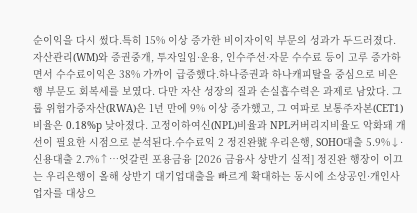순이익을 다시 썼다.특히 15% 이상 증가한 비이자이익 부문의 성과가 두드러졌다. 자산관리(WM)와 증권중개, 투자일임·운용, 인수주선·자문 수수료 등이 고루 증가하면서 수수료이익은 38% 가까이 급증했다.하나증권과 하나캐피탈을 중심으로 비은행 부문도 회복세를 보였다. 다만 자산 성장의 질과 손실흡수력은 과제로 남았다. 그룹 위험가중자산(RWA)은 1년 만에 9% 이상 증가했고, 그 여파로 보통주자본(CET1)비율은 0.18%p 낮아졌다. 고정이하여신(NPL)비율과 NPL커버리지비율도 악화돼 개선이 필요한 시점으로 분석된다.수수료익 2 정진완號 우리은행, SOHO대출 5.9%↓·신용대출 2.7%↑…엇갈린 포용금융 [2026 금융사 상반기 실적] 정진완 행장이 이끄는 우리은행이 올해 상반기 대기업대출을 빠르게 확대하는 동시에 소상공인·개인사업자를 대상으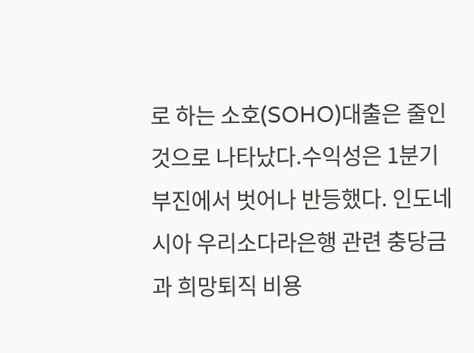로 하는 소호(SOHO)대출은 줄인 것으로 나타났다.수익성은 1분기 부진에서 벗어나 반등했다. 인도네시아 우리소다라은행 관련 충당금과 희망퇴직 비용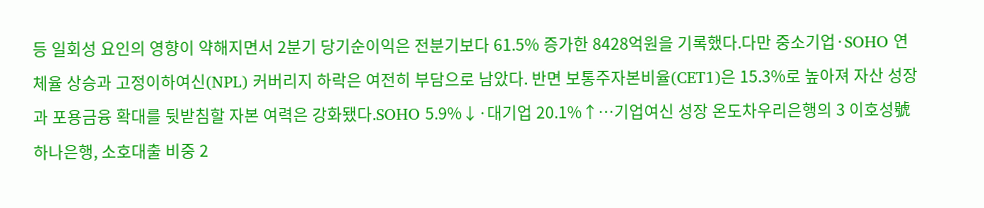등 일회성 요인의 영향이 약해지면서 2분기 당기순이익은 전분기보다 61.5% 증가한 8428억원을 기록했다.다만 중소기업·SOHO 연체율 상승과 고정이하여신(NPL) 커버리지 하락은 여전히 부담으로 남았다. 반면 보통주자본비율(CET1)은 15.3%로 높아져 자산 성장과 포용금융 확대를 뒷받침할 자본 여력은 강화됐다.SOHO 5.9%↓·대기업 20.1%↑…기업여신 성장 온도차우리은행의 3 이호성號 하나은행, 소호대출 비중 2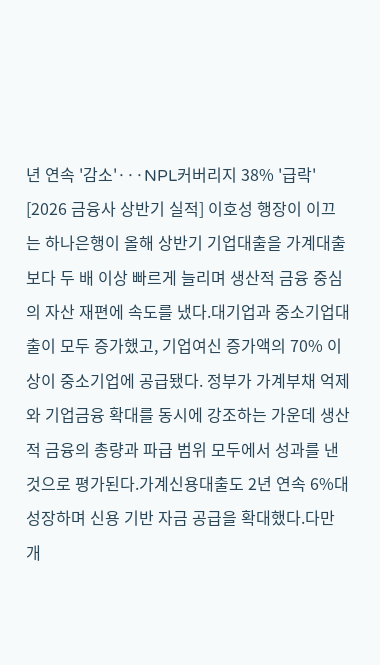년 연속 '감소'···NPL커버리지 38% '급락' [2026 금융사 상반기 실적] 이호성 행장이 이끄는 하나은행이 올해 상반기 기업대출을 가계대출보다 두 배 이상 빠르게 늘리며 생산적 금융 중심의 자산 재편에 속도를 냈다.대기업과 중소기업대출이 모두 증가했고, 기업여신 증가액의 70% 이상이 중소기업에 공급됐다. 정부가 가계부채 억제와 기업금융 확대를 동시에 강조하는 가운데 생산적 금융의 총량과 파급 범위 모두에서 성과를 낸 것으로 평가된다.가계신용대출도 2년 연속 6%대 성장하며 신용 기반 자금 공급을 확대했다.다만 개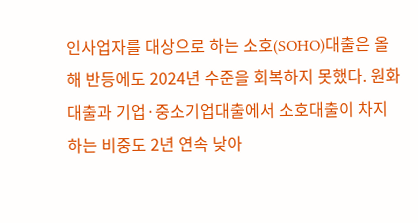인사업자를 대상으로 하는 소호(SOHO)대출은 올해 반등에도 2024년 수준을 회복하지 못했다. 원화대출과 기업·중소기업대출에서 소호대출이 차지하는 비중도 2년 연속 낮아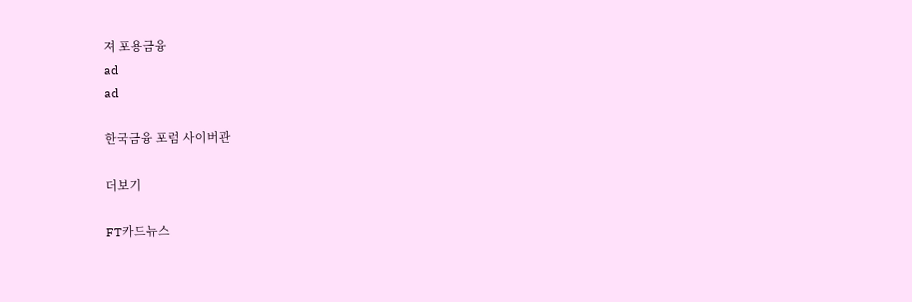져 포용금융
ad
ad

한국금융 포럼 사이버관

더보기

FT카드뉴스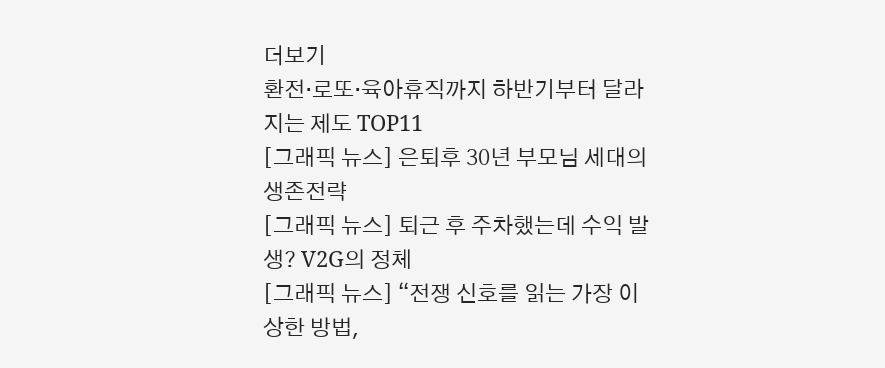더보기
환전·로또·육아휴직까지 하반기부터 달라지는 제도 TOP11
[그래픽 뉴스] 은퇴후 30년 부모님 세대의 생존전략
[그래픽 뉴스] 퇴근 후 주차했는데 수익 발생? V2G의 정체
[그래픽 뉴스] “전쟁 신호를 읽는 가장 이상한 방법,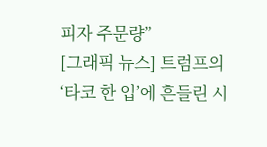피자 주문량”
[그래픽 뉴스] 트럼프의 ‘타코 한 입’에 흔들린 시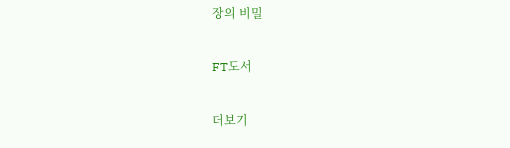장의 비밀

FT도서

더보기